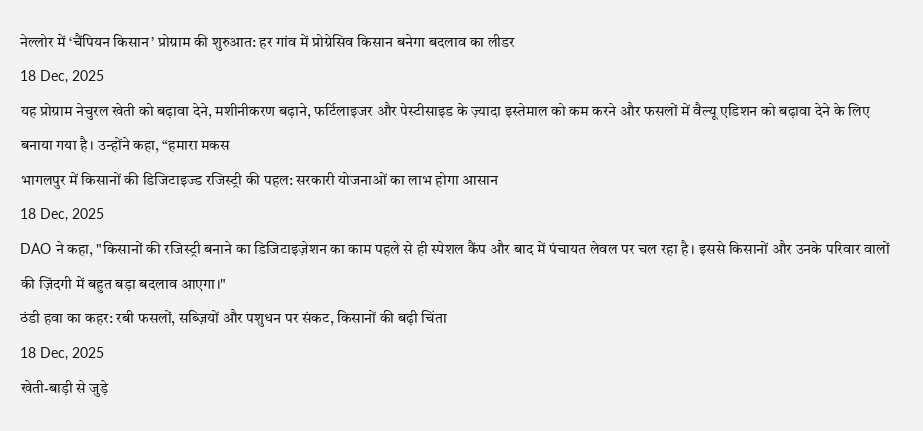नेल्लोर में ‘चैंपियन किसान’ प्रोग्राम की शुरुआत: हर गांव में प्रोग्रेसिव किसान बनेगा बदलाव का लीडर
18 Dec, 2025
यह प्रोग्राम नेचुरल खेती को बढ़ावा देने, मशीनीकरण बढ़ाने, फर्टिलाइजर और पेस्टीसाइड के ज़्यादा इस्तेमाल को कम करने और फसलों में वैल्यू एडिशन को बढ़ावा देने के लिए बनाया गया है। उन्होंने कहा, “हमारा मकस
भागलपुर में किसानों की डिजिटाइज्ड रजिस्ट्री की पहल: सरकारी योजनाओं का लाभ होगा आसान
18 Dec, 2025
DAO ने कहा, "किसानों की रजिस्ट्री बनाने का डिजिटाइज़ेशन का काम पहले से ही स्पेशल कैंप और बाद में पंचायत लेवल पर चल रहा है। इससे किसानों और उनके परिवार वालों की ज़िंदगी में बहुत बड़ा बदलाव आएगा।"
ठंडी हवा का कहर: रबी फसलों, सब्ज़ियों और पशुधन पर संकट, किसानों की बढ़ी चिंता
18 Dec, 2025
खेती-बाड़ी से जुड़े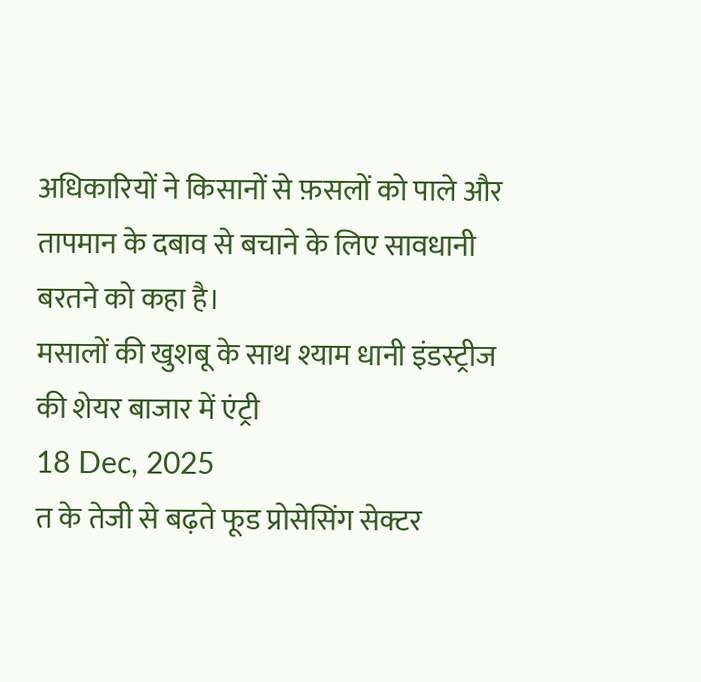अधिकारियों ने किसानों से फ़सलों को पाले और तापमान के दबाव से बचाने के लिए सावधानी बरतने को कहा है।
मसालों की खुशबू के साथ श्याम धानी इंडस्ट्रीज की शेयर बाजार में एंट्री
18 Dec, 2025
त के तेजी से बढ़ते फूड प्रोसेसिंग सेक्टर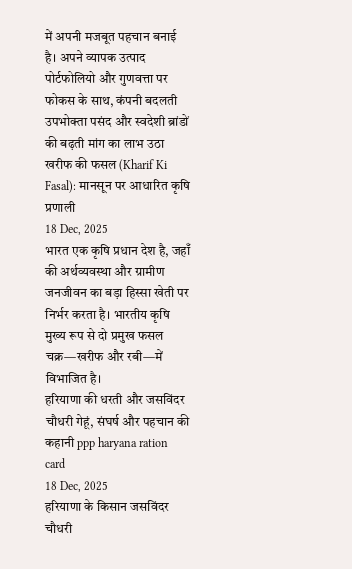में अपनी मजबूत पहचान बनाई है। अपने व्यापक उत्पाद पोर्टफोलियो और गुणवत्ता पर फोकस के साथ, कंपनी बदलती उपभोक्ता पसंद और स्वदेशी ब्रांडों की बढ़ती मांग का लाभ उठा
खरीफ की फसल (Kharif Ki Fasal): मानसून पर आधारित कृषि प्रणाली
18 Dec, 2025
भारत एक कृषि प्रधान देश है, जहाँ की अर्थव्यवस्था और ग्रामीण जनजीवन का बड़ा हिस्सा खेती पर निर्भर करता है। भारतीय कृषि मुख्य रूप से दो प्रमुख फसल चक्र—खरीफ और रबी—में विभाजित है।
हरियाणा की धरती और जसविंदर चौधरी गेहूं, संघर्ष और पहचान की कहानी ppp haryana ration card
18 Dec, 2025
हरियाणा के किसान जसविंदर चौधरी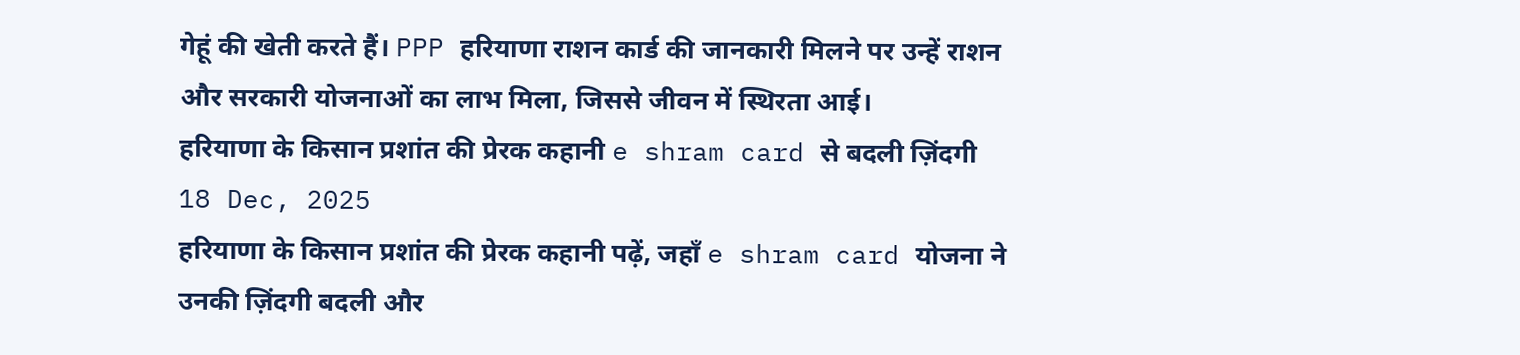गेहूं की खेती करते हैं। PPP हरियाणा राशन कार्ड की जानकारी मिलने पर उन्हें राशन और सरकारी योजनाओं का लाभ मिला, जिससे जीवन में स्थिरता आई।
हरियाणा के किसान प्रशांत की प्रेरक कहानी e shram card से बदली ज़िंदगी
18 Dec, 2025
हरियाणा के किसान प्रशांत की प्रेरक कहानी पढ़ें, जहाँ e shram card योजना ने उनकी ज़िंदगी बदली और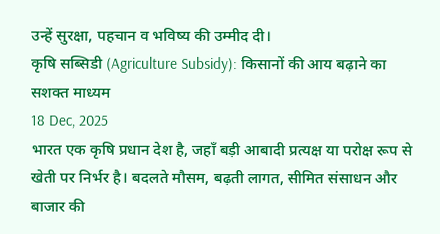उन्हें सुरक्षा, पहचान व भविष्य की उम्मीद दी।
कृषि सब्सिडी (Agriculture Subsidy): किसानों की आय बढ़ाने का सशक्त माध्यम
18 Dec, 2025
भारत एक कृषि प्रधान देश है, जहाँ बड़ी आबादी प्रत्यक्ष या परोक्ष रूप से खेती पर निर्भर है। बदलते मौसम, बढ़ती लागत, सीमित संसाधन और बाजार की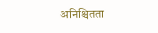अनिश्चितता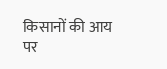किसानों की आय पर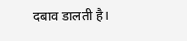दबाव डालती है।